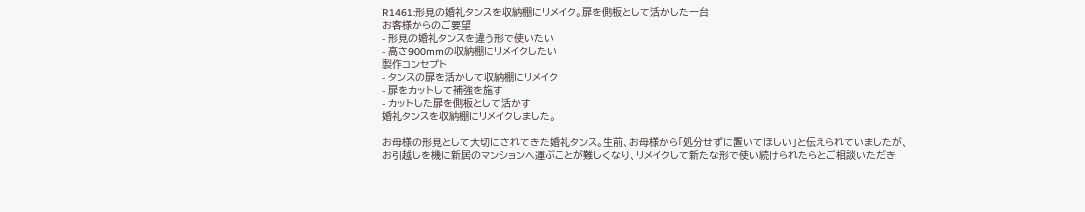R1461:形見の婚礼タンスを収納棚にリメイク。扉を側板として活かした一台
お客様からのご要望
- 形見の婚礼タンスを違う形で使いたい
- 高さ900mmの収納棚にリメイクしたい
製作コンセプト
- タンスの扉を活かして収納棚にリメイク
- 扉をカットして補強を施す
- カットした扉を側板として活かす
婚礼タンスを収納棚にリメイクしました。

お母様の形見として大切にされてきた婚礼タンス。生前、お母様から「処分せずに置いてほしい」と伝えられていましたが、お引越しを機に新居のマンションへ運ぶことが難しくなり、リメイクして新たな形で使い続けられたらとご相談いただき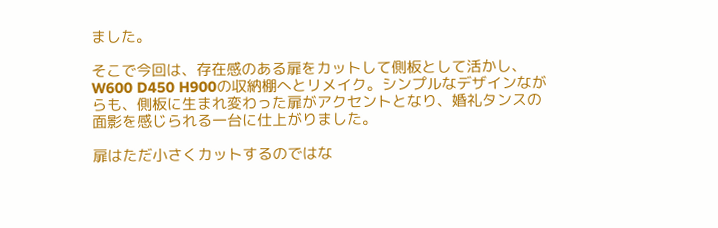ました。

そこで今回は、存在感のある扉をカットして側板として活かし、W600 D450 H900の収納棚へとリメイク。シンプルなデザインながらも、側板に生まれ変わった扉がアクセントとなり、婚礼タンスの面影を感じられる一台に仕上がりました。

扉はただ小さくカットするのではな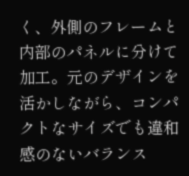く、外側のフレームと内部のパネルに分けて加工。元のデザインを活かしながら、コンパクトなサイズでも違和感のないバランス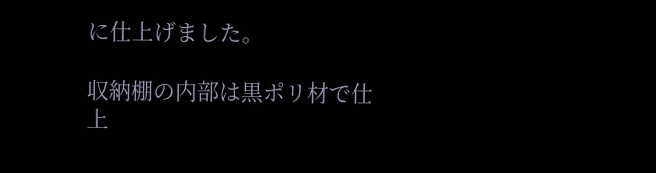に仕上げました。

収納棚の内部は黒ポリ材で仕上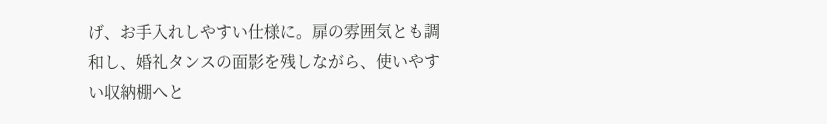げ、お手入れしやすい仕様に。扉の雰囲気とも調和し、婚礼タンスの面影を残しながら、使いやすい収納棚へと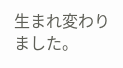生まれ変わりました。